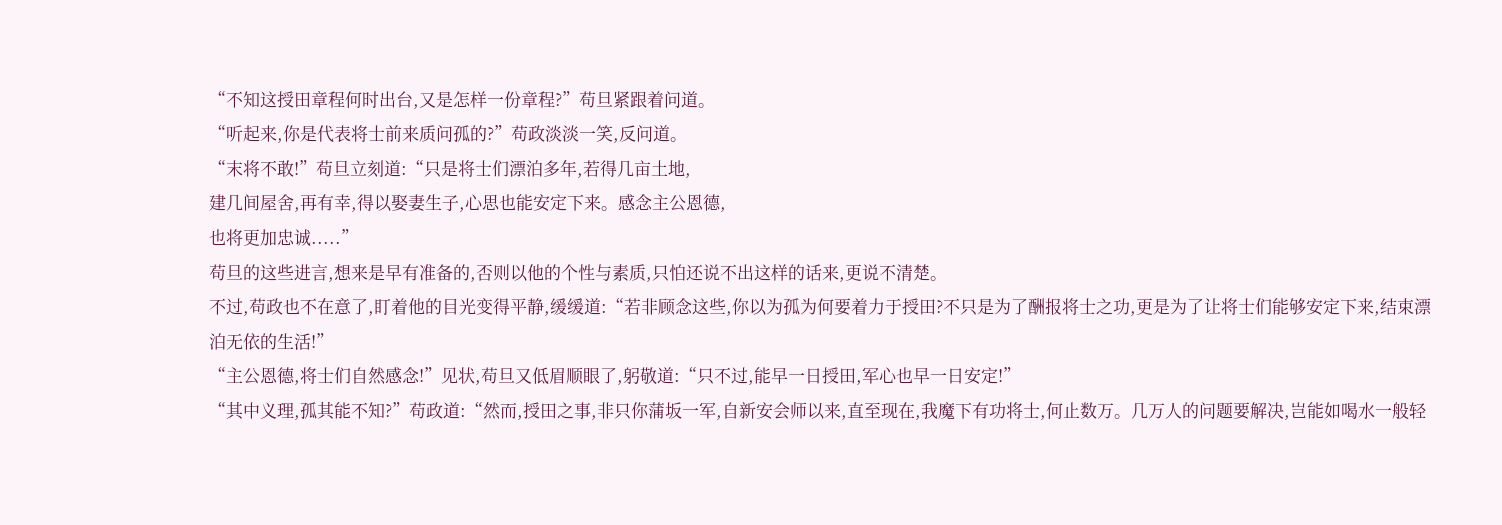“不知这授田章程何时出台,又是怎样一份章程?”苟旦紧跟着问道。
“听起来,你是代表将士前来质问孤的?”苟政淡淡一笑,反问道。
“末将不敢!”苟旦立刻道:“只是将士们漂泊多年,若得几亩土地,
建几间屋舍,再有幸,得以娶妻生子,心思也能安定下来。感念主公恩德,
也将更加忠诚.....”
苟旦的这些进言,想来是早有准备的,否则以他的个性与素质,只怕还说不出这样的话来,更说不清楚。
不过,苟政也不在意了,盯着他的目光变得平静,缓缓道:“若非顾念这些,你以为孤为何要着力于授田?不只是为了酬报将士之功,更是为了让将士们能够安定下来,结束漂泊无依的生活!”
“主公恩德,将士们自然感念!”见状,苟旦又低眉顺眼了,躬敬道:“只不过,能早一日授田,军心也早一日安定!”
“其中义理,孤其能不知?”苟政道:“然而,授田之事,非只你蒲坂一军,自新安会师以来,直至现在,我魔下有功将士,何止数万。几万人的问题要解决,岂能如喝水一般轻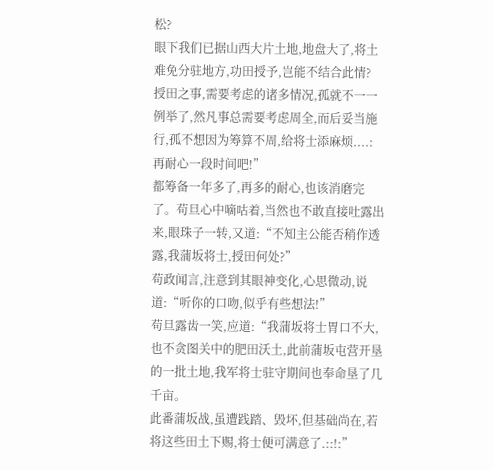松?
眼下我们已据山西大片土地,地盘大了,将土难免分驻地方,功田授予,岂能不结合此情?
授田之事,需要考虑的诸多情况,孤就不一一例举了,然凡事总需要考虑周全,而后妥当施行,孤不想因为筹算不周,给将士添麻烦....:
再耐心一段时间吧!”
都筹备一年多了,再多的耐心,也该消磨完了。苟旦心中嘀咕着,当然也不敢直接吐露出来,眼珠子一转,又道:“不知主公能否稍作透露,我蒲坂将士,授田何处?”
苟政闻言,注意到其眼神变化,心思微动,说道:“听你的口吻,似乎有些想法!”
苟旦露齿一笑,应道:“我蒲坂将士胃口不大,也不贪图关中的肥田沃土,此前蒲坂屯营开垦的一批土地,我军将士驻守期间也奉命垦了几千亩。
此番蒲坂战,虽遭践踏、毁坏,但基础尚在,若将这些田土下赐,将士便可满意了.::!:”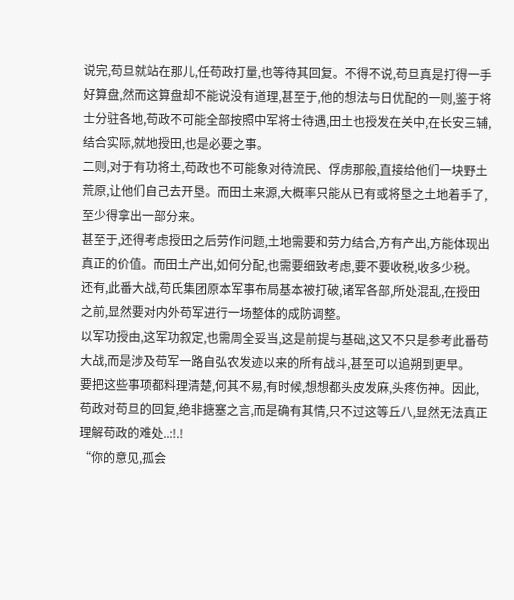说完,苟旦就站在那儿,任苟政打量,也等待其回复。不得不说,苟旦真是打得一手好算盘,然而这算盘却不能说没有道理,甚至于,他的想法与日优配的一则,鉴于将士分驻各地,苟政不可能全部按照中军将士待遇,田土也授发在关中,在长安三辅,结合实际,就地授田,也是必要之事。
二则,对于有功将土,苟政也不可能象对待流民、俘虏那般,直接给他们一块野土荒原,让他们自己去开垦。而田土来源,大概率只能从已有或将垦之土地着手了,至少得拿出一部分来。
甚至于,还得考虑授田之后劳作问题,土地需要和劳力结合,方有产出,方能体现出真正的价值。而田土产出,如何分配,也需要细致考虑,要不要收税,收多少税。
还有,此番大战,苟氏集团原本军事布局基本被打破,诸军各部,所处混乱,在授田之前,显然要对内外苟军进行一场整体的成防调整。
以军功授由,这军功叙定,也需周全妥当,这是前提与基础,这又不只是参考此番苟大战,而是涉及苟军一路自弘农发迹以来的所有战斗,甚至可以追朔到更早。
要把这些事项都料理清楚,何其不易,有时候,想想都头皮发麻,头疼伤神。因此,苟政对苟旦的回复,绝非搪塞之言,而是确有其情,只不过这等丘八,显然无法真正理解苟政的难处..:!.!
“你的意见,孤会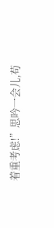着重考虑!”思吟一会儿,苟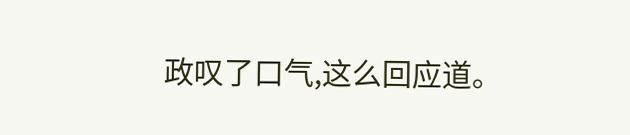政叹了口气,这么回应道。